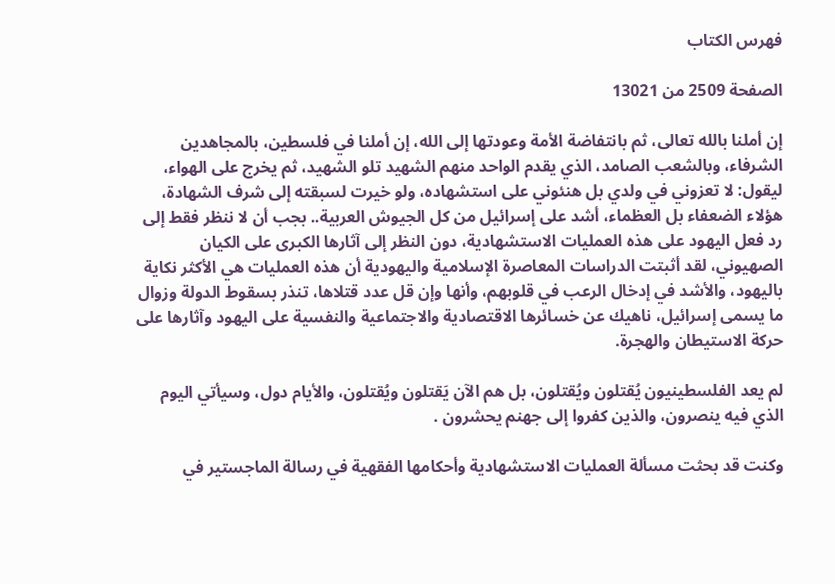فهرس الكتاب

الصفحة 2509 من 13021

إن أملنا بالله تعالى، ثم بانتفاضة الأمة وعودتها إلى الله، إن أملنا في فلسطين، بالمجاهدين الشرفاء، وبالشعب الصامد، الذي يقدم الواحد منهم الشهيد تلو الشهيد، ثم يخرج على الهواء، ليقول: لا تعزوني في ولدي بل هنئوني على استشهاده، ولو خيرت لسبقته إلى شرف الشهادة، هؤلاء الضعفاء بل العظماء، أشد على إسرائيل من كل الجيوش العربية.. بجب أن لا ننظر فقط إلى رد فعل اليهود على هذه العمليات الاستشهادية، دون النظر إلى آثارها الكبرى على الكيان الصهيوني، لقد أثبتت الدراسات المعاصرة الإسلامية واليهودية أن هذه العمليات هي الأكثر نكاية باليهود، والأشد في إدخال الرعب في قلوبهم، وأنها وإن قل عدد قتلاها، تنذر بسقوط الدولة وزوال ما يسمى إسرائيل، ناهيك عن خسائرها الاقتصادية والاجتماعية والنفسية على اليهود وآثارها على حركة الاستيطان والهجرة.

لم يعد الفلسطينيون يُقتلون ويُقتلون، بل هم الآن يَقتلون ويُقتلون، والأيام دول، وسيأتي اليوم الذي فيه ينصرون، والذين كفروا إلى جهنم يحشرون .

وكنت قد بحثت مسألة العمليات الاستشهادية وأحكامها الفقهية في رسالة الماجستير في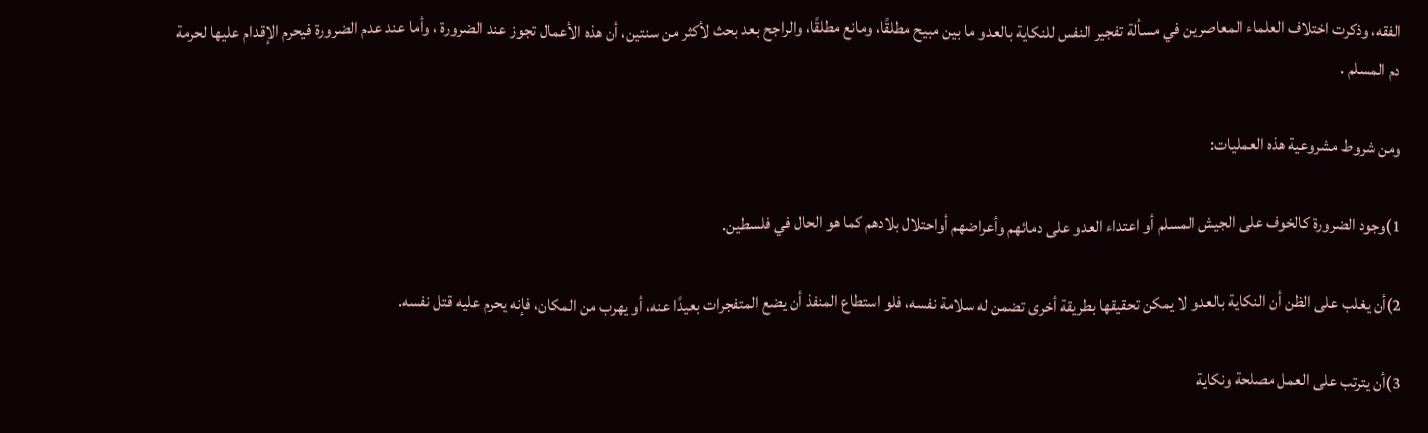الفقه، وذكرت اختلاف العلماء المعاصرين في مسألة تفجير النفس للنكاية بالعدو ما بين مبيح مطلقًا، ومانع مطلقًا، والراجح بعد بحث لأكثر من سنتين، أن هذه الأعمال تجوز عند الضرورة ، وأما عند عدم الضرورة فيحرم الإقدام عليها لحرمة دم المسلم .

ومن شروط مشروعية هذه العمليات:

1)وجود الضرورة كالخوف على الجيش المسلم أو اعتداء العدو على دمائهم وأعراضهم أواحتلال بلادهم كما هو الحال في فلسطين.

2)أن يغلب على الظن أن النكاية بالعدو لا يمكن تحقيقها بطريقة أخرى تضمن له سلامة نفسه، فلو استطاع المنفذ أن يضع المتفجرات بعيدًا عنه، أو يهرب من المكان، فإنه يحرم عليه قتل نفسه.

3)أن يترتب على العمل مصلحة ونكاية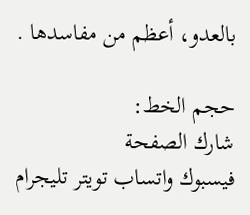بالعدو، أعظم من مفاسدها .

حجم الخط:
شارك الصفحة
فيسبوك واتساب تويتر تليجرام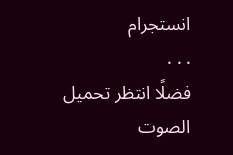انستجرام
. . .
فضلًا انتظر تحميل الصوت